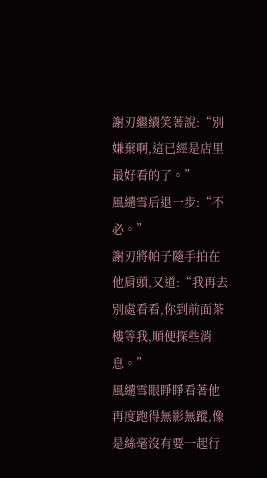謝刃繼續笑著說:“別嫌棄啊,這已經是店里最好看的了。”
風繾雪后退一步:“不必。”
謝刃將帕子隨手拍在他肩頭,又道:“我再去別處看看,你到前面茶樓等我,順便探些消息。”
風繾雪眼睜睜看著他再度跑得無影無蹤,像是絲毫沒有要一起行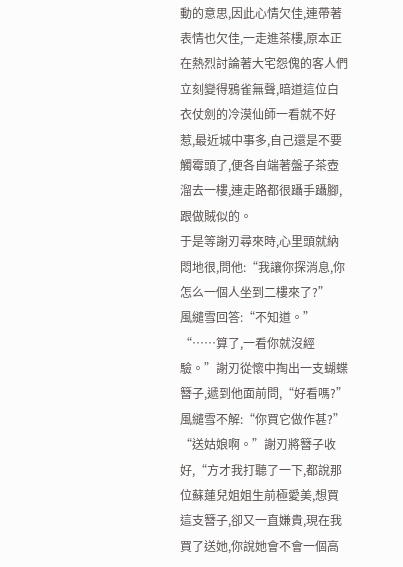動的意思,因此心情欠佳,連帶著表情也欠佳,一走進茶樓,原本正在熱烈討論著大宅怨傀的客人們立刻變得鴉雀無聲,暗道這位白衣仗劍的冷漠仙師一看就不好惹,最近城中事多,自己還是不要觸霉頭了,便各自端著盤子茶壺溜去一樓,連走路都很躡手躡腳,跟做賊似的。
于是等謝刃尋來時,心里頭就納悶地很,問他:“我讓你探消息,你怎么一個人坐到二樓來了?”
風繾雪回答:“不知道。”
“……算了,一看你就沒經驗。”謝刃從懷中掏出一支蝴蝶簪子,遞到他面前問,“好看嗎?”
風繾雪不解:“你買它做作甚?”
“送姑娘啊。”謝刃將簪子收好,“方才我打聽了一下,都說那位蘇蓮兒姐姐生前極愛美,想買這支簪子,卻又一直嫌貴,現在我買了送她,你說她會不會一個高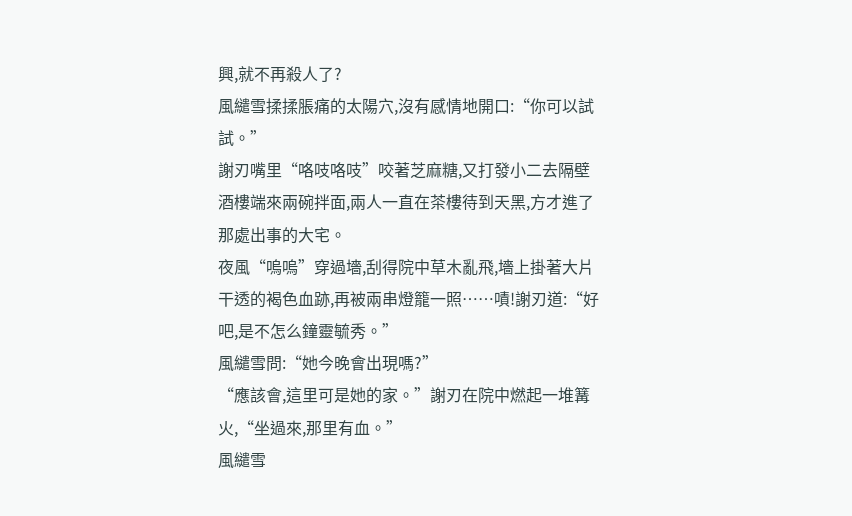興,就不再殺人了?
風繾雪揉揉脹痛的太陽穴,沒有感情地開口:“你可以試試。”
謝刃嘴里“咯吱咯吱”咬著芝麻糖,又打發小二去隔壁酒樓端來兩碗拌面,兩人一直在茶樓待到天黑,方才進了那處出事的大宅。
夜風“嗚嗚”穿過墻,刮得院中草木亂飛,墻上掛著大片干透的褐色血跡,再被兩串燈籠一照……嘖!謝刃道:“好吧,是不怎么鐘靈毓秀。”
風繾雪問:“她今晚會出現嗎?”
“應該會,這里可是她的家。”謝刃在院中燃起一堆篝火,“坐過來,那里有血。”
風繾雪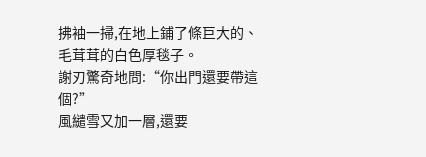拂袖一掃,在地上鋪了條巨大的、毛茸茸的白色厚毯子。
謝刃驚奇地問:“你出門還要帶這個?”
風繾雪又加一層,還要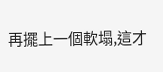再擺上一個軟塌,這才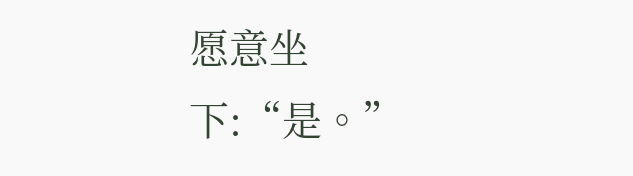愿意坐下:“是。”